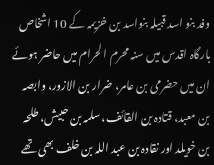وفد بنو اسد قبیلہ بنواسد بن خزیمہ کے 10 اشخاص بارگاہ اقدس میں سنہ محرم ا لحرام میں حاضر ہوئے
ان میں حضرمی بن عامر، ضرار بن الازور، وابصہ بن معبد، قتادہ بن القائف، سلمہ بن حبیش، طلحہ بن خویلد اور نقادہ بن عبد اللہ بن خلف بھی تھے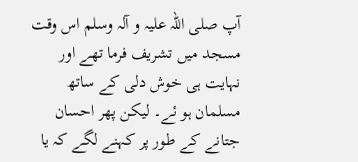آپ صلی اللہ علیہ و آلہ وسلم اس وقت مسجد میں تشریف فرما تھے اور نہایت ہی خوش دلی کے ساتھ مسلمان ہو ئے۔ لیکن پھر احسان جتانے کے طور پر کہنے لگے کہ یا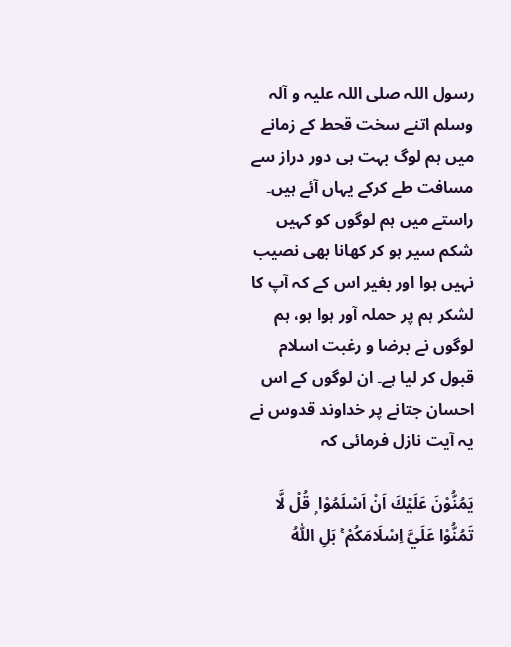رسول اللہ صلی اللہ علیہ و آلہ وسلم اتنے سخت قحط کے زمانے میں ہم لوگ بہت ہی دور دراز سے مسافت طے کرکے یہاں آئے ہیں۔ راستے میں ہم لوگوں کو کہیں شکم سیر ہو کر کھانا بھی نصیب نہیں ہوا اور بغیر اس کے کہ آپ کا لشکر ہم پر حملہ آور ہوا ہو، ہم لوگوں نے برضا و رغبت اسلام قبول کر لیا ہے۔ ان لوگوں کے اس احسان جتانے پر خداوند قدوس نے یہ آیت نازل فرمائی کہ

يَمُنُّوْنَ عَلَيْكَ اَنْ اَسْلَمُوْا ۭ قُلْ لَّا تَمُنُّوْا عَلَيَّ اِسْلَامَكُمْ ۚ بَلِ اللّٰهُ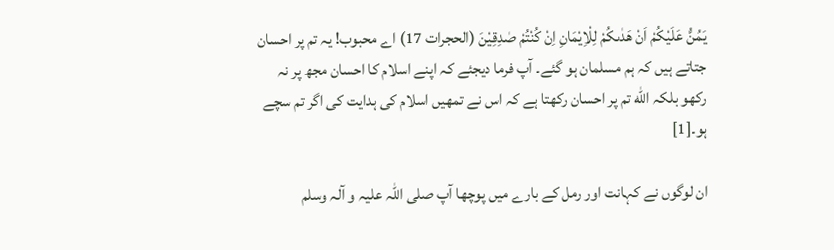يَمُنُّ عَلَيْكُمْ اَنْ هَدٰىكُمْ لِلْاِيْمَانِ اِنْ كُنْتُمْ صٰدِقِيْنَ (الحجرات 17) اے محبوب! یہ تم پر احسان جتاتے ہیں کہ ہم مسلمان ہو گئے۔ آپ فرما دیجئے کہ اپنے اسلام کا احسان مجھ پر نہ رکھو بلکہ الله تم پر احسان رکھتا ہے کہ اس نے تمھیں اسلام کی ہدایت کی اگر تم سچے ہو۔[1]

ان لوگوں نے کہانت اور رمل کے بارے میں پوچھا آپ صلی اللہ علیہ و آلہ وسلم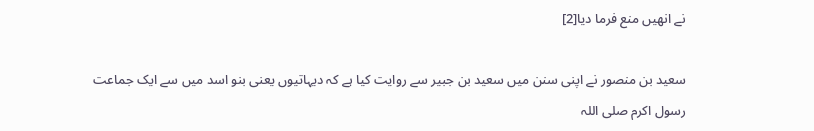نے انھیں منع فرما دیا[2]

سعید بن منصور نے اپنی سنن میں سعید بن جبیر سے روایت کیا ہے کہ دیہاتیوں یعنی بنو اسد میں سے ایک جماعت رسول اکرم صلی اللہ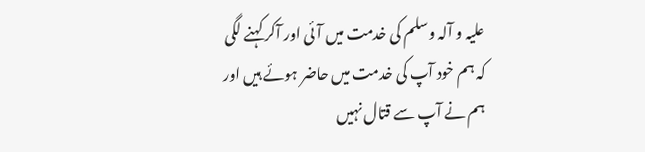علیہ و آلہ وسلم کی خدمت میں آئی اور آکر کہنے لگی کہ ہم خود آپ کی خدمت میں حاضر ہوئے ہیں اور ہم نے آپ سے قتال نہیں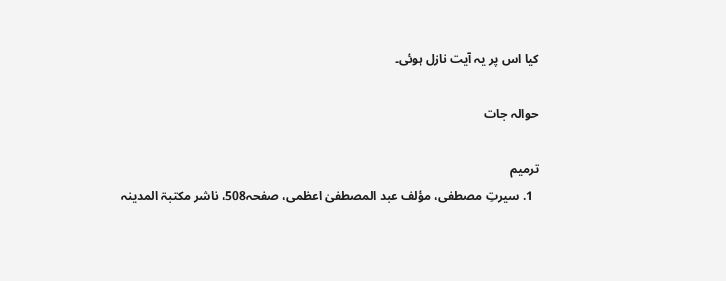کیا اس پر یہ آیت نازل ہوئی۔

حوالہ جات

ترمیم
  1. سیرتِ مصطفی، مؤلف عبد المصطفیٰ اعظمی، صفحہ508، ناشر مکتبۃ المدینہ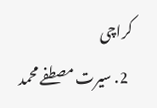کراچی
  2. سیرت مصطفے محمد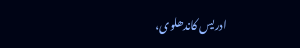ادریس کاندھلوی،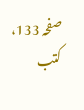صفحہ 133، کتب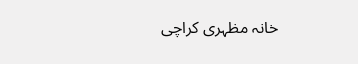خانہ مظہری کراچی